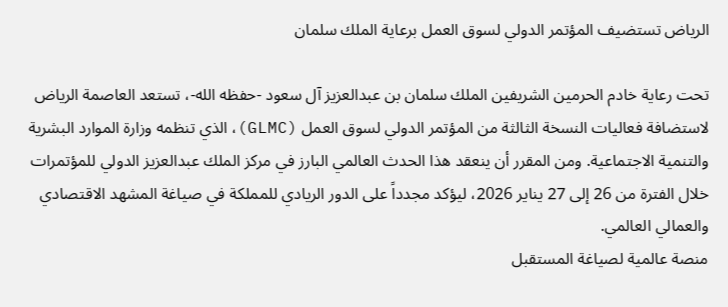الرياض تستضيف المؤتمر الدولي لسوق العمل برعاية الملك سلمان

تحت رعاية خادم الحرمين الشريفين الملك سلمان بن عبدالعزيز آل سعود -حفظه الله-، تستعد العاصمة الرياض لاستضافة فعاليات النسخة الثالثة من المؤتمر الدولي لسوق العمل (GLMC)، الذي تنظمه وزارة الموارد البشرية والتنمية الاجتماعية. ومن المقرر أن ينعقد هذا الحدث العالمي البارز في مركز الملك عبدالعزيز الدولي للمؤتمرات خلال الفترة من 26 إلى 27 يناير 2026، ليؤكد مجدداً على الدور الريادي للمملكة في صياغة المشهد الاقتصادي والعمالي العالمي.
منصة عالمية لصياغة المستقبل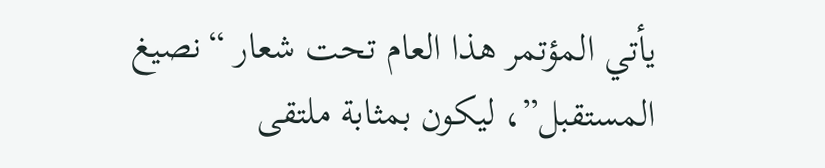يأتي المؤتمر هذا العام تحت شعار “نصيغ المستقبل”، ليكون بمثابة ملتقى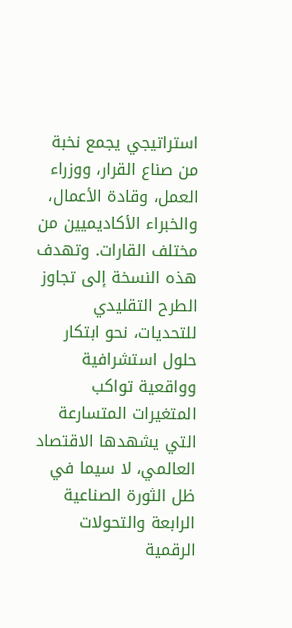استراتيجي يجمع نخبة من صناع القرار، ووزراء العمل، وقادة الأعمال، والخبراء الأكاديميين من مختلف القارات. وتهدف هذه النسخة إلى تجاوز الطرح التقليدي للتحديات، نحو ابتكار حلول استشرافية وواقعية تواكب المتغيرات المتسارعة التي يشهدها الاقتصاد العالمي، لا سيما في ظل الثورة الصناعية الرابعة والتحولات الرقمية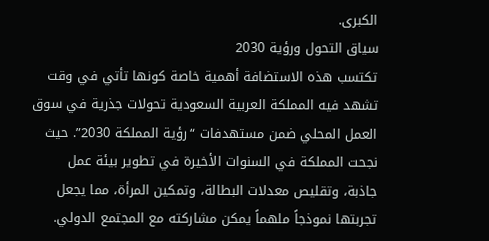الكبرى.
سياق التحول ورؤية 2030
تكتسب هذه الاستضافة أهمية خاصة كونها تأتي في وقت تشهد فيه المملكة العربية السعودية تحولات جذرية في سوق العمل المحلي ضمن مستهدفات “رؤية المملكة 2030”. حيث نجحت المملكة في السنوات الأخيرة في تطوير بيئة عمل جاذبة، وتقليص معدلات البطالة، وتمكين المرأة، مما يجعل تجربتها نموذجاً ملهماً يمكن مشاركته مع المجتمع الدولي.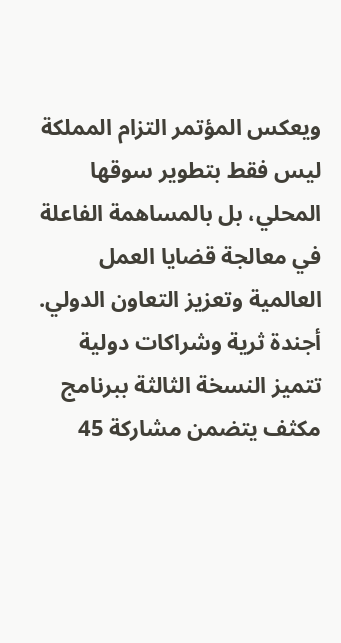ويعكس المؤتمر التزام المملكة ليس فقط بتطوير سوقها المحلي، بل بالمساهمة الفاعلة في معالجة قضايا العمل العالمية وتعزيز التعاون الدولي.
أجندة ثرية وشراكات دولية
تتميز النسخة الثالثة ببرنامج مكثف يتضمن مشاركة 45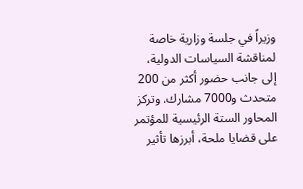وزيراً في جلسة وزارية خاصة لمناقشة السياسات الدولية، إلى جانب حضور أكثر من 200 متحدث و7000 مشارك. وتركز المحاور الستة الرئيسية للمؤتمر على قضايا ملحة، أبرزها تأثير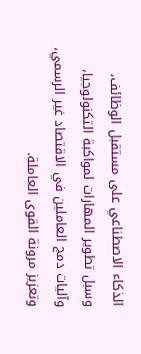الذكاء الاصطناعي على مستقبل الوظائف، وسبل تطوير المهارات لمواكبة التكنولوجيا، وآليات دمج العاملين في الاقتصاد غير الرسمي، وتعزيز مرونة القوى العاملة.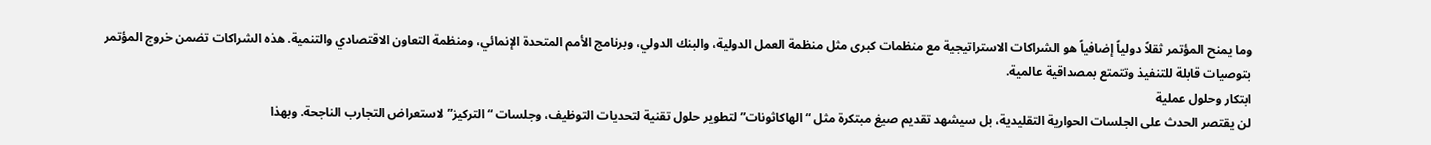وما يمنح المؤتمر ثقلاً دولياً إضافياً هو الشراكات الاستراتيجية مع منظمات كبرى مثل منظمة العمل الدولية، والبنك الدولي، وبرنامج الأمم المتحدة الإنمائي، ومنظمة التعاون الاقتصادي والتنمية. هذه الشراكات تضمن خروج المؤتمر بتوصيات قابلة للتنفيذ وتتمتع بمصداقية عالمية.
ابتكار وحلول عملية
لن يقتصر الحدث على الجلسات الحوارية التقليدية، بل سيشهد تقديم صيغ مبتكرة مثل “الهاكاثونات” لتطوير حلول تقنية لتحديات التوظيف، وجلسات “التركيز” لاستعراض التجارب الناجحة. وبهذا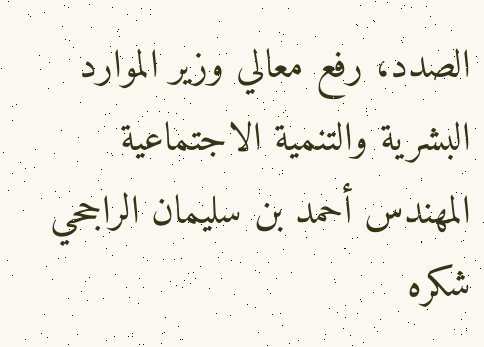الصدد، رفع معالي وزير الموارد البشرية والتنمية الاجتماعية المهندس أحمد بن سليمان الراجحي شكره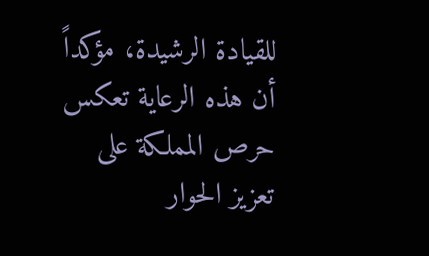للقيادة الرشيدة، مؤكداً أن هذه الرعاية تعكس حرص المملكة على تعزيز الحوار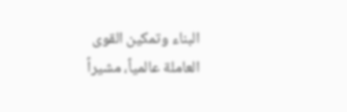البناء وتمكين القوى العاملة عالمياً، مشيراً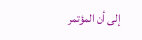إلى أن المؤتمر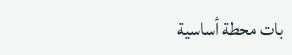بات محطة أساسية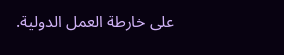على خارطة العمل الدولية.